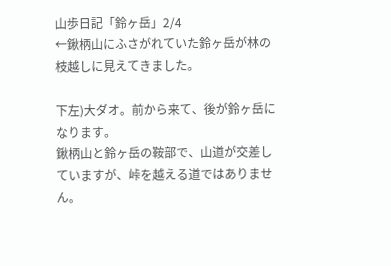山歩日記「鈴ヶ岳」2/4
←鍬柄山にふさがれていた鈴ヶ岳が林の枝越しに見えてきました。

下左)大ダオ。前から来て、後が鈴ヶ岳になります。
鍬柄山と鈴ヶ岳の鞍部で、山道が交差していますが、峠を越える道ではありません。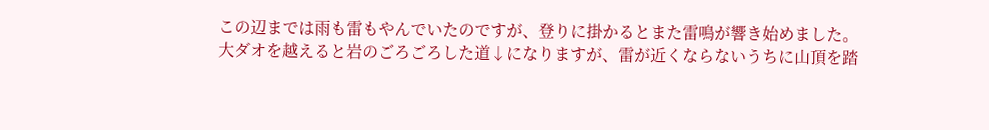この辺までは雨も雷もやんでいたのですが、登りに掛かるとまた雷鳴が響き始めました。
大ダオを越えると岩のごろごろした道↓になりますが、雷が近くならないうちに山頂を踏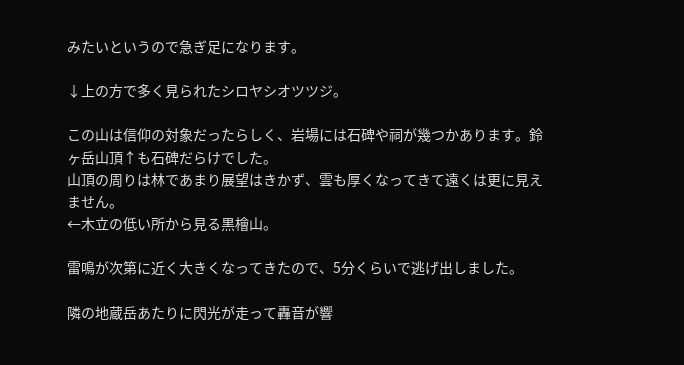みたいというので急ぎ足になります。

↓上の方で多く見られたシロヤシオツツジ。

この山は信仰の対象だったらしく、岩場には石碑や祠が幾つかあります。鈴ヶ岳山頂↑も石碑だらけでした。
山頂の周りは林であまり展望はきかず、雲も厚くなってきて遠くは更に見えません。
←木立の低い所から見る黒檜山。

雷鳴が次第に近く大きくなってきたので、5分くらいで逃げ出しました。

隣の地蔵岳あたりに閃光が走って轟音が響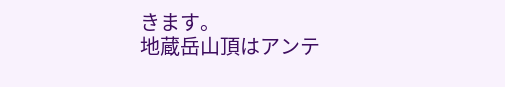きます。
地蔵岳山頂はアンテ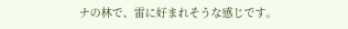ナの林で、雷に好まれそうな感じです。